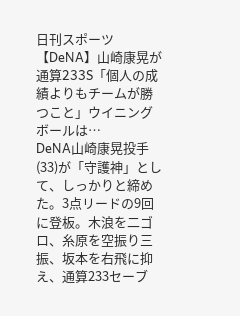日刊スポーツ
【DeNA】山崎康晃が通算233S「個人の成績よりもチームが勝つこと」ウイニングボールは…
DeNA山崎康晃投手(33)が「守護神」として、しっかりと締めた。3点リードの9回に登板。木浪を二ゴロ、糸原を空振り三振、坂本を右飛に抑え、通算233セーブ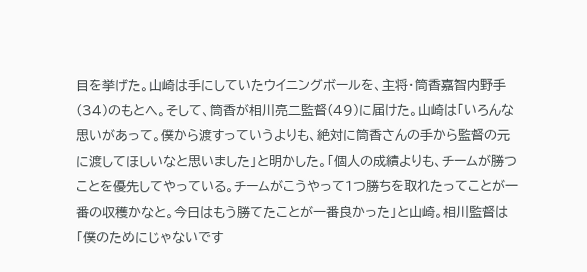目を挙げた。山崎は手にしていたウイニングボールを、主将・筒香嘉智内野手(34)のもとへ。そして、筒香が相川亮二監督(49)に届けた。山崎は「いろんな思いがあって。僕から渡すっていうよりも、絶対に筒香さんの手から監督の元に渡してほしいなと思いました」と明かした。「個人の成績よりも、チームが勝つことを優先してやっている。チームがこうやって1つ勝ちを取れたってことが一番の収穫かなと。今日はもう勝てたことが一番良かった」と山崎。相川監督は「僕のためにじゃないです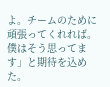よ。チームのために頑張ってくれれば。僕はそう思ってます」と期待を込めた。